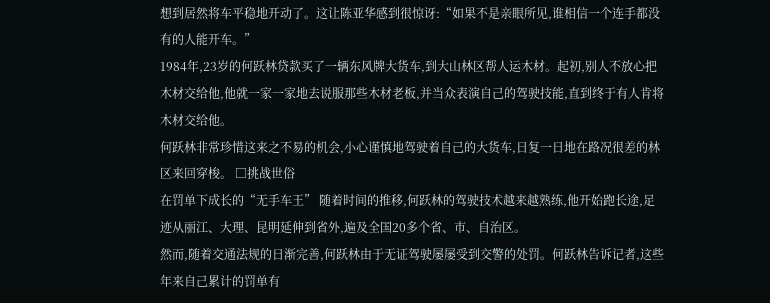想到居然将车平稳地开动了。这让陈亚华感到很惊讶:“如果不是亲眼所见,谁相信一个连手都没有的人能开车。”
1984年,23岁的何跃林贷款买了一辆东风牌大货车,到大山林区帮人运木材。起初,别人不放心把木材交给他,他就一家一家地去说服那些木材老板,并当众表演自己的驾驶技能,直到终于有人肯将木材交给他。
何跃林非常珍惜这来之不易的机会,小心谨慎地驾驶着自己的大货车,日复一日地在路况很差的林区来回穿梭。 □挑战世俗
在罚单下成长的“无手车王” 随着时间的推移,何跃林的驾驶技术越来越熟练,他开始跑长途,足迹从丽江、大理、昆明延伸到省外,遍及全国20多个省、市、自治区。
然而,随着交通法规的日渐完善,何跃林由于无证驾驶屡屡受到交警的处罚。何跃林告诉记者,这些年来自己累计的罚单有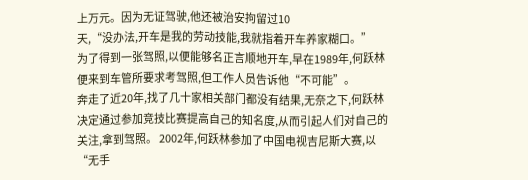上万元。因为无证驾驶,他还被治安拘留过10
天,“没办法,开车是我的劳动技能,我就指着开车养家糊口。”
为了得到一张驾照,以便能够名正言顺地开车,早在1989年,何跃林便来到车管所要求考驾照,但工作人员告诉他“不可能”。
奔走了近20年,找了几十家相关部门都没有结果,无奈之下,何跃林决定通过参加竞技比赛提高自己的知名度,从而引起人们对自己的关注,拿到驾照。 2002年,何跃林参加了中国电视吉尼斯大赛,以“无手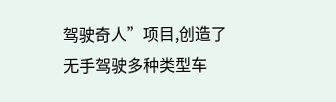驾驶奇人”项目,创造了无手驾驶多种类型车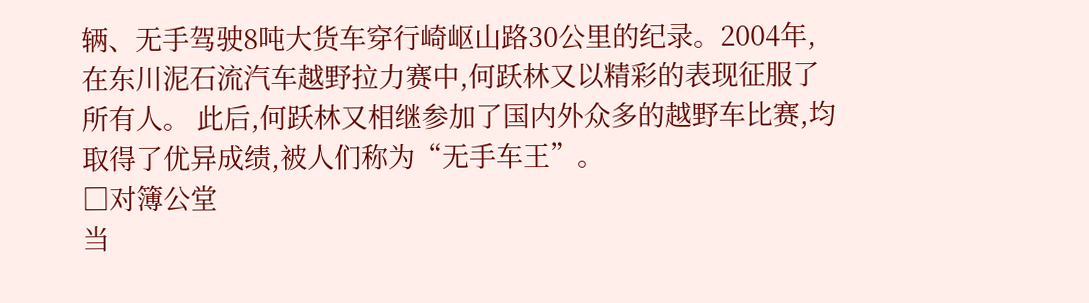辆、无手驾驶8吨大货车穿行崎岖山路30公里的纪录。2004年,在东川泥石流汽车越野拉力赛中,何跃林又以精彩的表现征服了所有人。 此后,何跃林又相继参加了国内外众多的越野车比赛,均取得了优异成绩,被人们称为“无手车王”。
□对簿公堂
当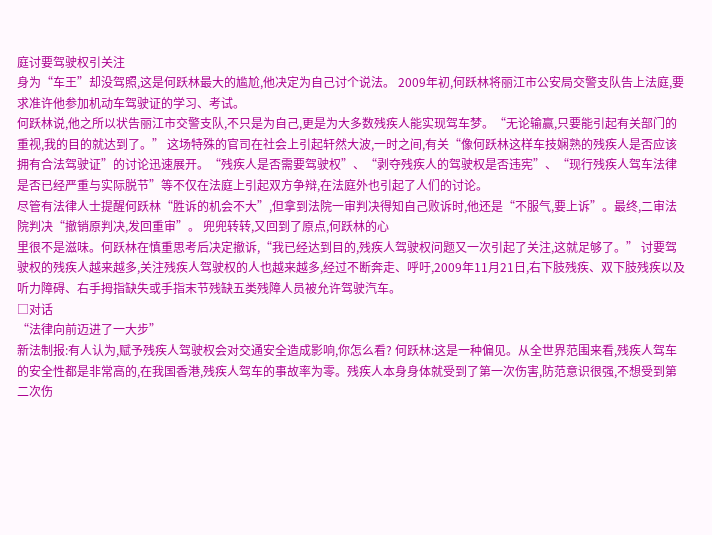庭讨要驾驶权引关注
身为“车王”却没驾照,这是何跃林最大的尴尬,他决定为自己讨个说法。 2009年初,何跃林将丽江市公安局交警支队告上法庭,要求准许他参加机动车驾驶证的学习、考试。
何跃林说,他之所以状告丽江市交警支队,不只是为自己,更是为大多数残疾人能实现驾车梦。“无论输赢,只要能引起有关部门的重视,我的目的就达到了。” 这场特殊的官司在社会上引起轩然大波,一时之间,有关“像何跃林这样车技娴熟的残疾人是否应该拥有合法驾驶证”的讨论迅速展开。“残疾人是否需要驾驶权”、“剥夺残疾人的驾驶权是否违宪”、“现行残疾人驾车法律是否已经严重与实际脱节”等不仅在法庭上引起双方争辩,在法庭外也引起了人们的讨论。
尽管有法律人士提醒何跃林“胜诉的机会不大”,但拿到法院一审判决得知自己败诉时,他还是“不服气,要上诉”。最终,二审法院判决“撤销原判决,发回重审”。 兜兜转转,又回到了原点,何跃林的心
里很不是滋味。何跃林在慎重思考后决定撤诉,“我已经达到目的,残疾人驾驶权问题又一次引起了关注,这就足够了。” 讨要驾驶权的残疾人越来越多,关注残疾人驾驶权的人也越来越多,经过不断奔走、呼吁,2009年11月21日,右下肢残疾、双下肢残疾以及听力障碍、右手拇指缺失或手指末节残缺五类残障人员被允许驾驶汽车。
□对话
“法律向前迈进了一大步”
新法制报:有人认为,赋予残疾人驾驶权会对交通安全造成影响,你怎么看? 何跃林:这是一种偏见。从全世界范围来看,残疾人驾车的安全性都是非常高的,在我国香港,残疾人驾车的事故率为零。残疾人本身身体就受到了第一次伤害,防范意识很强,不想受到第二次伤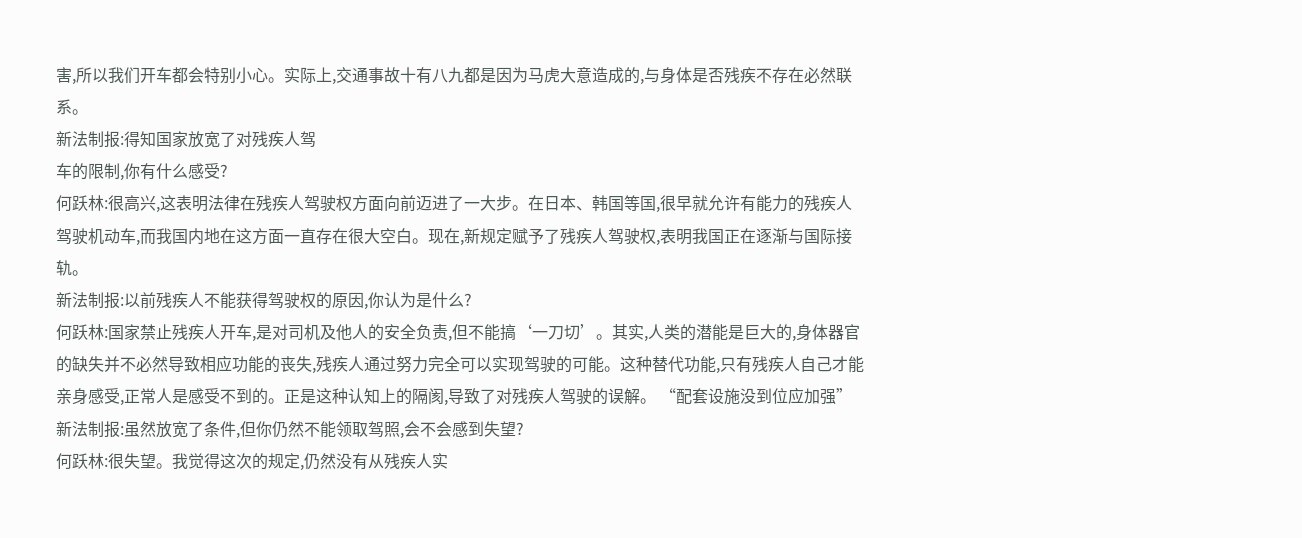害,所以我们开车都会特别小心。实际上,交通事故十有八九都是因为马虎大意造成的,与身体是否残疾不存在必然联系。
新法制报:得知国家放宽了对残疾人驾
车的限制,你有什么感受?
何跃林:很高兴,这表明法律在残疾人驾驶权方面向前迈进了一大步。在日本、韩国等国,很早就允许有能力的残疾人驾驶机动车,而我国内地在这方面一直存在很大空白。现在,新规定赋予了残疾人驾驶权,表明我国正在逐渐与国际接轨。
新法制报:以前残疾人不能获得驾驶权的原因,你认为是什么?
何跃林:国家禁止残疾人开车,是对司机及他人的安全负责,但不能搞‘一刀切’。其实,人类的潜能是巨大的,身体器官的缺失并不必然导致相应功能的丧失,残疾人通过努力完全可以实现驾驶的可能。这种替代功能,只有残疾人自己才能亲身感受,正常人是感受不到的。正是这种认知上的隔阂,导致了对残疾人驾驶的误解。 “配套设施没到位应加强”
新法制报:虽然放宽了条件,但你仍然不能领取驾照,会不会感到失望?
何跃林:很失望。我觉得这次的规定,仍然没有从残疾人实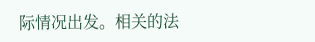际情况出发。相关的法